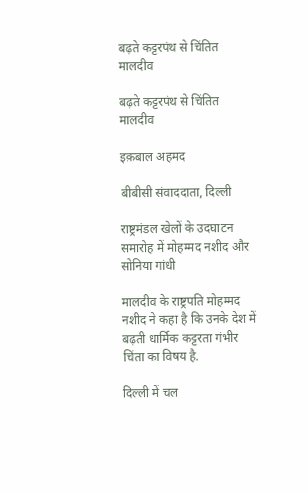बढ़ते कट्टरपंथ से चिंतित मालदीव

बढ़ते कट्टरपंथ से चिंतित मालदीव

इक़बाल अहमद

बीबीसी संवाददाता, दिल्ली

राष्ट्रमंडल खेलों के उदघाटन समारोह में मोहम्मद नशीद और सोनिया गांधी

मालदीव के राष्ट्रपति मोहम्मद नशीद ने कहा है कि उनके देश में बढ़ती धार्मिक कट्टरता गंभीर चिंता का विषय है.

दिल्ली में चल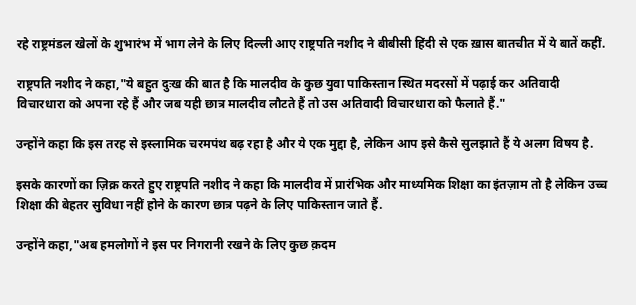रहे राष्ट्रमंडल खेलों के शुभारंभ में भाग लेने के लिए दिल्ली आए राष्ट्रपति नशीद ने बीबीसी हिंदी से एक ख़ास बातचीत में ये बातें कहीं.

राष्ट्रपति नशीद ने कहा,"ये बहुत दुःख की बात है कि मालदीव के कुछ युवा पाकिस्तान स्थित मदरसों में पढ़ाई कर अतिवादी विचारधारा को अपना रहे हैं और जब यही छात्र मालदीव लौटते हैं तो उस अतिवादी विचारधारा को फैलाते हैं."

उन्होंने कहा कि इस तरह से इस्लामिक चरमपंथ बढ़ रहा है और ये एक मुद्दा है, लेकिन आप इसे कैसे सुलझाते हैं ये अलग विषय है.

इसके कारणों का ज़िक्र करते हुए राष्ट्रपति नशीद ने कहा कि मालदीव में प्रारंभिक और माध्यमिक शिक्षा का इंतज़ाम तो है लेकिन उच्च शिक्षा की बेहतर सुविधा नहीं होने के कारण छात्र पढ़ने के लिए पाकिस्तान जाते हैं.

उन्होंने कहा,"अब हमलोगों ने इस पर निगरानी रखने के लिए कुछ क़दम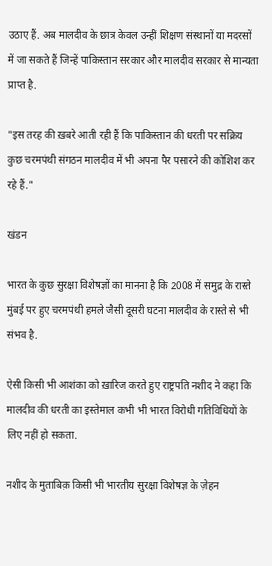उठाए हैं. अब मालदीव के छात्र केवल उन्हीं शिक्षण संस्थानों या मदरसों में जा सकते हैं जिन्हें पाकिस्तान सरकार और मालदीव सरकार से मान्यता प्राप्त है.

"इस तरह की ख़बरे आती रही हैं कि पाकिस्तान की धरती पर सक्रिय कुछ चरमपंथी संगठन मालदीव में भी अपना पैर पसारने की कोशिश कर रहे हैं."

खंडन

भारत के कुछ सुरक्षा विशेषज्ञों का मानना है कि 2008 में समुद्र के रास्ते मुंबई पर हुए चरमपंथी हमले जैसी दूसरी घटना मालदीव के रास्ते से भी संभव है.

ऐसी किसी भी आशंका को ख़ारिज करते हुए राष्ट्रपति नशीद ने कहा कि मालदीव की धरती का इस्तेमाल कभी भी भारत विरोधी गतिविधियों के लिए नहीं हो सकता.

नशीद के मुताबिक़ किसी भी भारतीय सुरक्षा विशेषज्ञ के ज़ेहन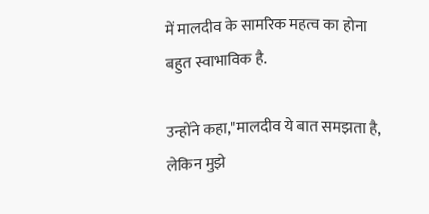में मालदीव के सामरिक महत्व का होना बहुत स्वाभाविक है.

उन्होंने कहा,"मालदीव ये बात समझता है, लेकिन मुझे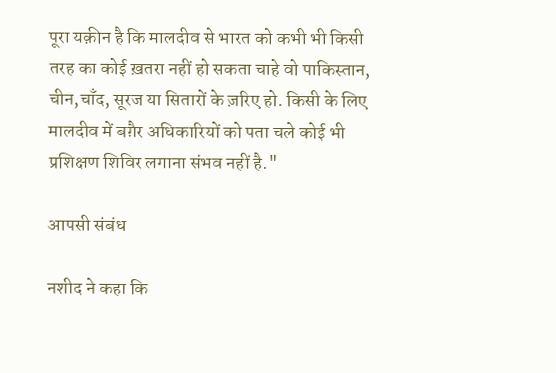पूरा यक़ीन है कि मालदीव से भारत को कभी भी किसी तरह का कोई ख़तरा नहीं हो सकता चाहे वो पाकिस्तान, चीन,चाँद, सूरज या सितारों के ज़रिए हो. किसी के लिए मालदीव में बग़ैर अधिकारियों को पता चले कोई भी प्रशिक्षण शिविर लगाना संभव नहीं है."

आपसी संबंध

नशीद ने कहा कि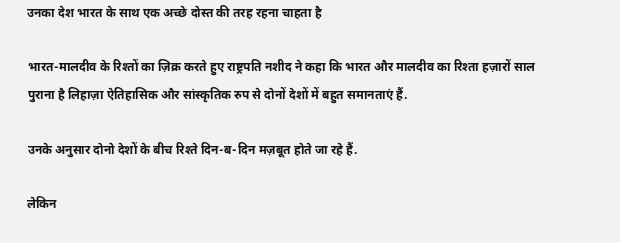उनका देश भारत के साथ एक अच्छे दोस्त की तरह रहना चाहता है

भारत-मालदीव के रिश्तों का ज़िक्र करते हुए राष्ट्रपति नशीद ने कहा कि भारत और मालदीव का रिश्ता हज़ारों साल पुराना है लिहाज़ा ऐतिहासिक और सांस्कृतिक रुप से दोनों देशों में बहुत समानताएं हैं.

उनके अनुसार दोनो देशों के बीच रिश्ते दिन-ब-दिन मज़बूत होते जा रहे हैं.

लेकिन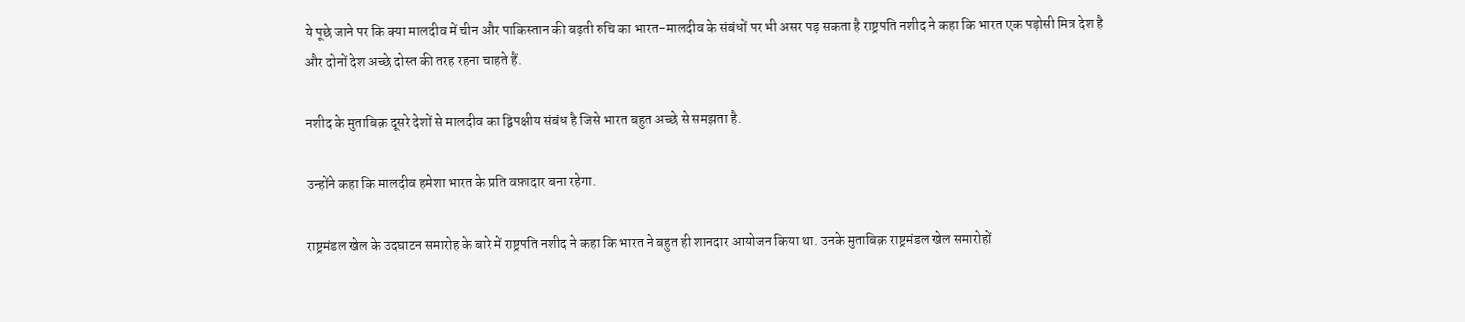ये पूछे जाने पर कि क्या मालदीव में चीन और पाकिस्तान की बढ़ती रुचि का भारत-मालदीव के संबंधों पर भी असर पड़ सकता है राष्ट्रपति नशीद ने कहा कि भारत एक पड़ोसी मित्र देश है और दोनों देश अच्छे दोस्त की तरह रहना चाहते हैं.

नशीद के मुताबिक़ दूसरे देशों से मालदीव का द्विपक्षीय संबंध है जिसे भारत बहुत अच्छे से समझता है.

उन्होंने कहा कि मालदीव हमेशा भारत के प्रति वफ़ादार बना रहेगा.

राष्ट्रमंडल खेल के उदघाटन समारोह के बारे में राष्ट्रपति नशीद ने कहा कि भारत ने बहुत ही शानदार आयोजन किया था. उनके मुताबिक़ राष्ट्रमंडल खेल समारोहों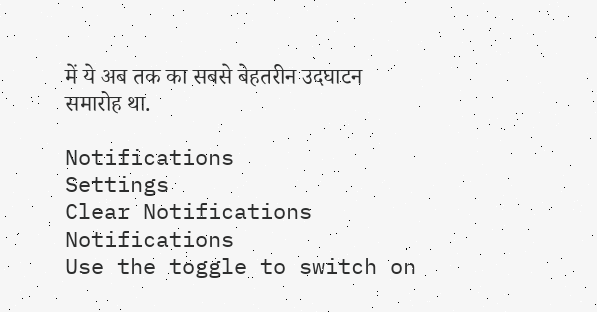में ये अब तक का सबसे बेहतरीन उदघाटन समारोह था.

Notifications
Settings
Clear Notifications
Notifications
Use the toggle to switch on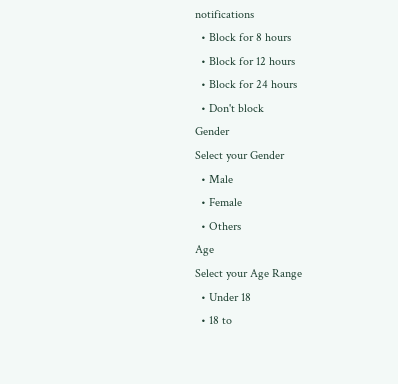notifications
  • Block for 8 hours
  • Block for 12 hours
  • Block for 24 hours
  • Don't block
Gender
Select your Gender
  • Male
  • Female
  • Others
Age
Select your Age Range
  • Under 18
  • 18 to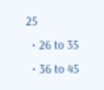25
  • 26 to 35
  • 36 to 45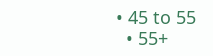• 45 to 55
  • 55+